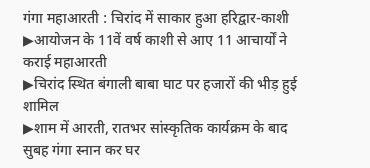गंगा महाआरती : चिरांद में साकार हुआ हरिद्वार-काशी
▶आयोजन के 11वें वर्ष काशी से आए 11 आचार्यों ने कराई महाआरती
▶चिरांद स्थित बंगाली बाबा घाट पर हजारों की भीड़ हुई शामिल
▶शाम में आरती, रातभर सांस्कृतिक कार्यक्रम के बाद सुबह गंगा स्नान कर घर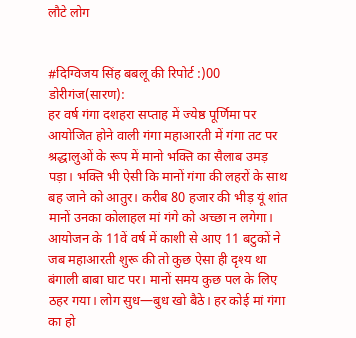लौटे लोग


#दिग्विजय सिंह बबलू की रिपोर्ट :)00
डोरीगंज(सारण):
हर वर्ष गंगा दशहरा सप्ताह में ज्येष्ठ पूर्णिमा पर आयोजित होने वाली गंगा महाआरती में गंगा तट पर श्रद्धालुओं के रूप में मानो भक्ति का सैलाब उमड़ पड़ा। भक्ति भी ऐसी कि मानों गंगा की लहरों के साथ बह जाने को आतुर। करीब 80 हजार की भीड़ यूं शांत मानों उनका कोलाहल मां गंगे को अच्छा न लगेगा। आयोजन के 11वें वर्ष में काशी से आए 11 बटुकों ने जब महाआरती शुरू की तो कुछ ऐसा ही दृश्य था बंगाली बाबा घाट पर। मानों समय कुछ पल के लिए ठहर गया। लोग सुध—बुध खो बैठे। हर कोई मां गंगा का हो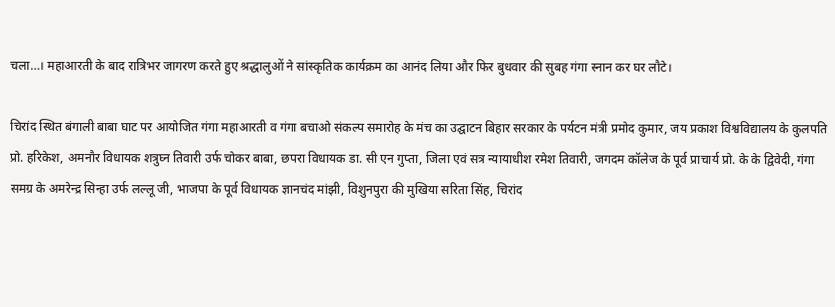चला…। महाआरती के बाद रात्रिभर जागरण करते हुए श्रद्धालुओं ने सांस्कृतिक कार्यक्रम का आनंद लिया और फिर बुधवार की सुबह गंगा स्नान कर घर लौटे।

चिरांद स्थित बंगाली बाबा घाट पर आयोजित गंगा महाआरती व गंगा बचाओ संकल्प समारोह के मंच का उद्घाटन बिहार सरकार के पर्यटन मंत्री प्रमोद कुमार, जय प्रकाश विश्वविद्यालय के कुलपति प्रो. हरिकेश, अमनौर विधायक शत्रुघ्न तिवारी उर्फ चोकर बाबा, छपरा विधायक डा. सी एन गुप्ता, जिला एवं सत्र न्यायाधीश रमेश तिवारी, जगदम कॉलेज के पूर्व प्राचार्य प्रो. के के द्विवेदी, गंगा समग्र के अमरेन्द्र सिन्हा उर्फ लल्लू जी, भाजपा के पूर्व विधायक ज्ञानचंद मांझी, विशुनपुरा की मुखिया सरिता सिंह, चिरांद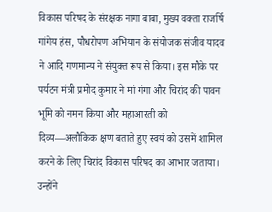विकास परिषद के संरक्षक नागा बाबा, मुख्य वक्ता राजर्षि गांगेय हंस, पौधरोपण अभियान के संयोजक संजीव यादव ने आदि गणमान्य ने संयुक्त रूप से किया। इस मौके पर पर्यटन मंत्री प्रमोद कुमार ने मां गंगा और चिरांद की पावन भूमि को नमन किया और महाआरती को दिव्य—अलौकिक क्षण बताते हुए स्वयं को उसमें शामिल करने के लिए चिरांद विकास परिषद का आभार जताया। उन्होंने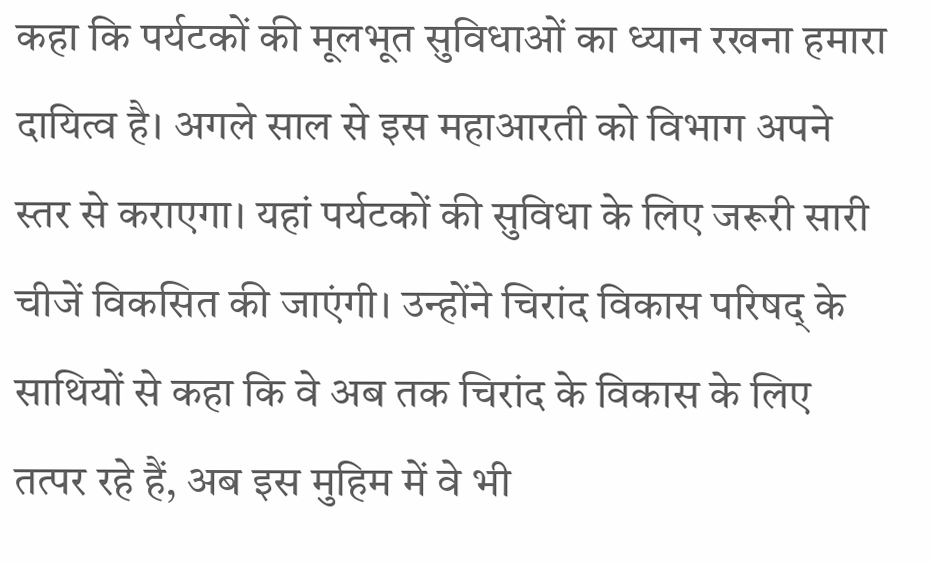कहा कि पर्यटकों की मूलभूत सुविधाओं का ध्यान रखना हमारा दायित्व है। अगले साल से इस महाआरती को विभाग अपने स्तर से कराएगा। यहां पर्यटकों की सुविधा के लिए जरूरी सारी चीजें विकसित की जाएंगी। उन्होंने चिरांद विकास परिषद् के साथियों से कहा कि वे अब तक चिरांद के विकास के लिए तत्पर रहे हैं, अब इस मुहिम में वे भी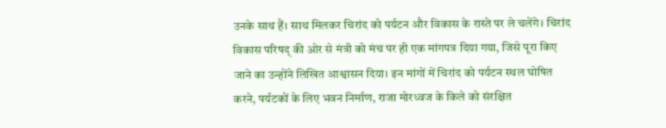उनके साथ हैं। साथ मिलकर चिरांद को पर्यटन और विकास के रास्ते पर ले चलेंगे। चिरांद विकास परिषद् की ओर से मंत्री को मंच पर ही एक मांगपत्र दिया गया, जिसे पूरा किए जाने का उन्होंने लिखित आश्वासन दिया। इन मांगों में चिरांद को पर्यटन स्थल घोषित करने, पर्यटकों के लिए भवन निर्माण, राजा मोरध्वज के किले को संरक्षित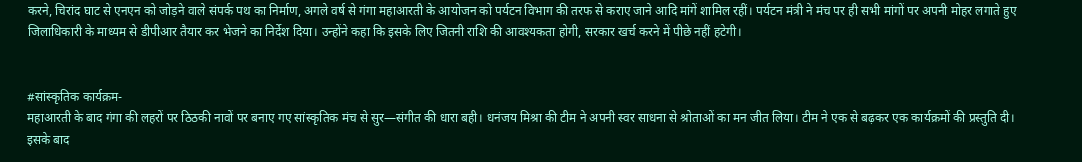करने, चिरांद घाट से एनएन को जोड़ने वाले संपर्क पथ का निर्माण, अगले वर्ष से गंगा महाआरती के आयोजन को पर्यटन विभाग की तरफ से कराए जाने आदि मांगें शामिल रहीं। पर्यटन मंत्री ने मंच पर ही सभी मांगों पर अपनी मोहर लगाते हुए जिलाधिकारी के माध्यम से डीपीआर तैयार कर भेजने का निर्देश दिया। उन्होंने कहा कि इसके लिए जितनी राशि की आवश्यकता होगी, सरकार खर्च करने में पीछे नहीं हटेगी।


#सांस्कृतिक कार्यक्रम-
महाआरती के बाद गंगा की लहरों पर ठिठकी नावों पर बनाए गए सांस्कृतिक मंच से सुर—संगीत की धारा बही। धनंजय मिश्रा की टीम ने अपनी स्वर साधना से श्रोताओं का मन जीत लिया। टीम ने एक से बढ़कर एक कार्यक्रमों की प्रस्तुति दी। इसके बाद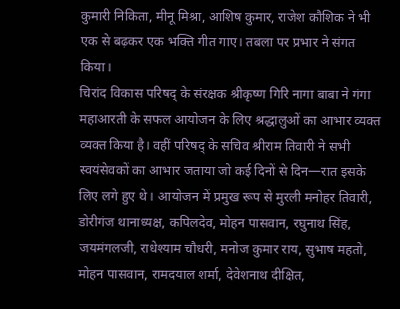कुमारी निकिता, मीनू मिश्रा, आशिष कुमार, राजेश कौशिक ने भी एक से बढ़कर एक भक्ति गीत गाए। तबला पर प्रभार ने संगत किया।
चिरांद विकास परिषद् के संरक्षक श्रीकृष्ण गिरि नागा बाबा ने गंगा महाआरती के सफल आयोजन के लिए श्रद्धालुओं का आभार व्यक्त व्यक्त किया है। वहीं परिषद् के सचिव श्रीराम तिवारी ने सभी स्वयंसेवकों का आभार जताया जो कई दिनों से दिन—रात इसके लिए लगे हुए थे। आयोजन में प्रमुख रूप से मुरली मनोहर तिवारी, डोरीगंज थानाध्यक्ष, कपिलदेव, मोहन पासवान, रघुनाथ सिंह, जयमंगलजी, राधेश्याम चौधरी, मनोज कुमार राय, सुभाष महतो, मोहन पासवान, रामदयाल शर्मा, देवेशनाथ दीक्षित,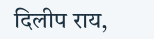दिलीप राय,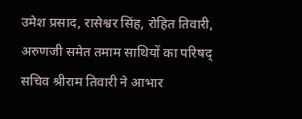उमेश प्रसाद, रासेश्वर सिंह, रोहित तिवारी, अरुणजी समेत तमाम साथियों का परिषद् सचिव श्रीराम तिवारी ने आभार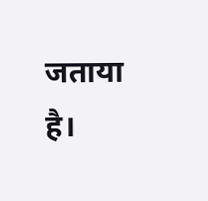जताया है।